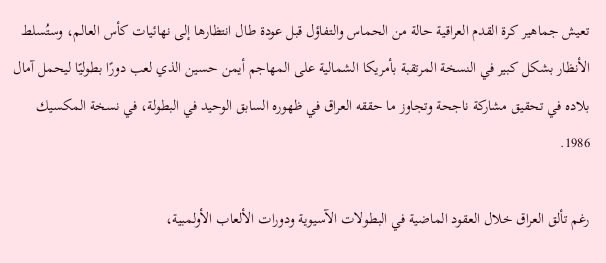تعيش جماهير كرة القدم العراقية حالة من الحماس والتفاؤل قبل عودة طال انتظارها إلى نهائيات كأس العالم، وستُسلط الأنظار بشكل كبير في النسخة المرتقبة بأمريكا الشمالية على المهاجم أيمن حسين الذي لعب دورًا بطوليًا ليحمل آمال بلاده في تحقيق مشاركة ناجحة وتجاوز ما حققه العراق في ظهوره السابق الوحيد في البطولة، في نسخة المكسيك 1986.

رغم تألق العراق خلال العقود الماضية في البطولات الآسيوية ودورات الألعاب الأولمبية،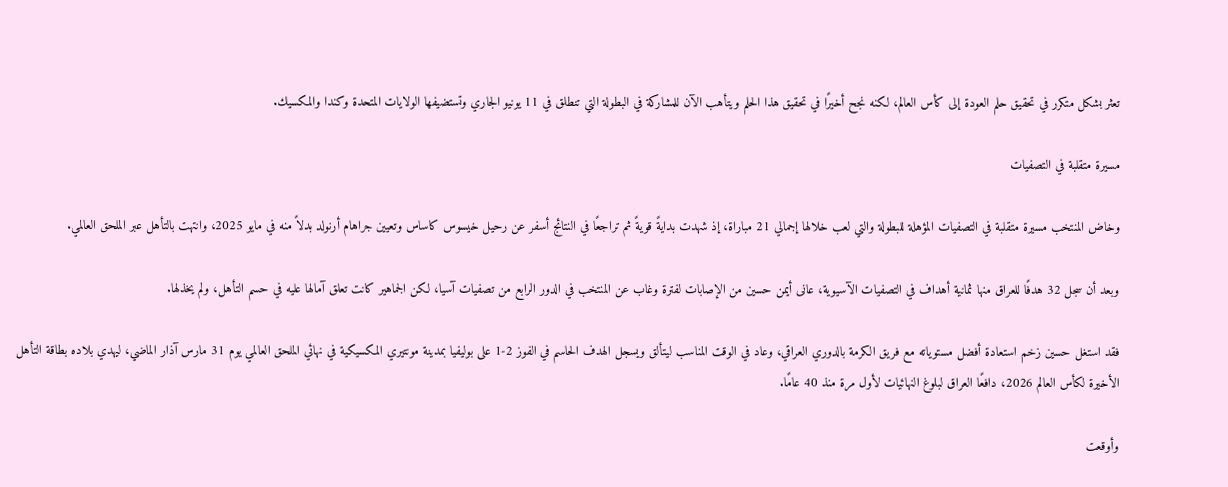تعثر بشكل متكرر في تحقيق حلم العودة إلى كأس العالم، لكنه نجح أخيرًا في تحقيق هذا الحلم ويتأهب الآن للمشاركة في البطولة التي تنطلق ‌في 11 يونيو الجاري وتستضيفها الولايات المتحدة وكندا والمكسيك.

مسيرة متقلبة في التصفيات

وخاض ‌المنتخب مسيرة متقلبة في التصفيات المؤهلة للبطولة والتي لعب خلالها إجمالي 21 مباراة، إذ شهدت بدايةً قويةً ثم تراجعًا في النتائج أسفر عن رحيل خيسوس كاساس وتعيين جراهام أرنولد بدلاً منه في مايو 2025، وانتهت بالتأهل عبر الملحق العالمي.

وبعد أن سجل 32 هدفًا للعراق منها ثمانية أهداف في التصفيات الآسيوية، عانى أيمن حسين من الإصابات لفترة وغاب عن المنتخب في الدور الرابع من تصفيات آسيا، لكن ‌الجماهير كانت تعلق آمالها عليه في ‌حسم التأهل، ولم يخذلها.

فقد استغل حسين زخم استعادة أفضل مستوياته مع ‌فريق الكرمة بالدوري العراقي، وعاد في الوقت المناسب ليتألق ويسجل ‌الهدف الحاسم في الفوز 2-1 على بوليفيا بمدينة مونتيري المكسيكية في نهائي الملحق العالمي يوم 31 مارس آذار الماضي، ليهدي بلاده بطاقة التأهل الأخيرة لكأس العالم 2026، دافعًا العراق لبلوغ النهائيات لأول مرة منذ 40 عامًا.

وأوقعت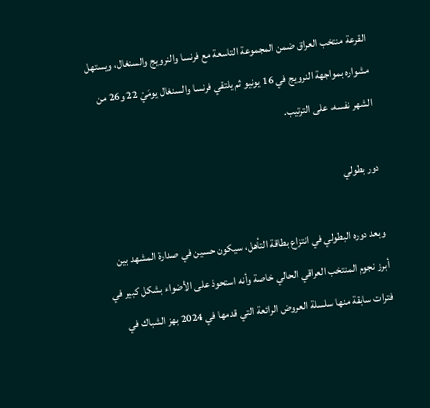القرعة ‌منتخب العراق ضمن المجموعة التاسعة مع فرنسا والنرويج والسنغال، ويستهل مشواره بمواجهة النرويج في 16 يونيو ثم يلتقي فرنسا والسنغال يومَيْ 22 و26 من الشهر نفسه، على الترتيب.

دور بطولي

وبعد دوره البطولي في انتزاع بطاقة التأهل، سيكون حسين في صدارة المشهد بين أبرز نجوم المنتخب العراقي الحالي خاصة وأنه استحوذ على الأضواء بشكل كبير في فترات سابقة منها سلسلة العروض الرائعة التي قدمها في 2024 بهز الشباك في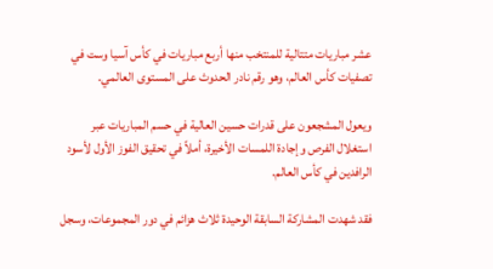عشر مباريات متتالية للمنتخب منها أربع مباريات في كأس آسيا وست في تصفيات كأس العالم، وهو رقم نادر الحدوث على المستوى العالمي.

ويعول المشجعون على قدرات حسين العالية في حسم المباريات عبر استغلال الفرص وإجادة اللمسات الأخيرة، أملاً في تحقيق الفوز الأول لأسود الرافدين في كأس العالم.

فقد شهدت المشاركة السابقة الوحيدة ثلاث هزائم في دور المجموعات، وسجل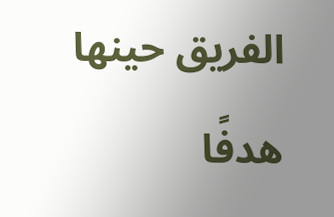الفريق حينها هدفًا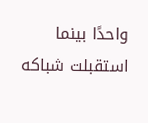واحدًا بينما استقبلت شباكه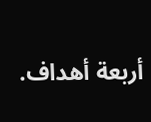أربعة أهداف.